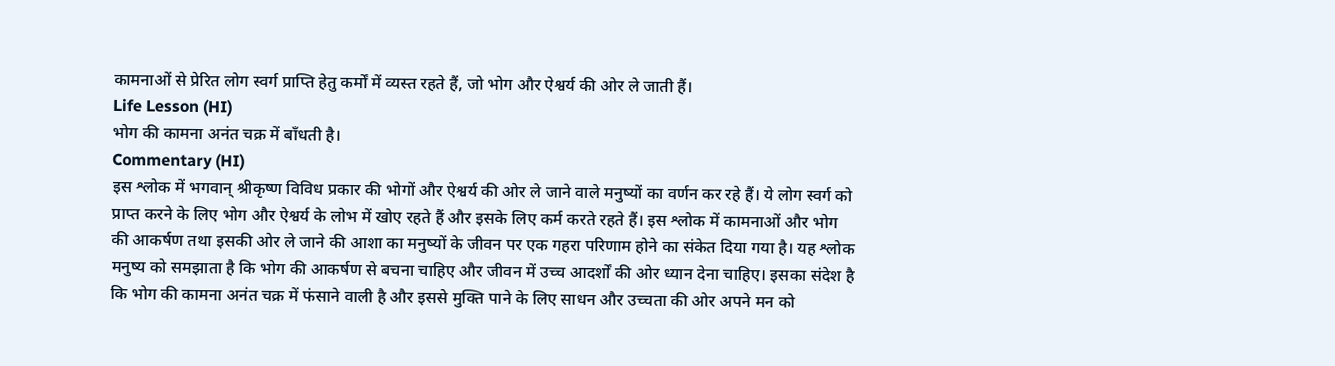कामनाओं से प्रेरित लोग स्वर्ग प्राप्ति हेतु कर्मों में व्यस्त रहते हैं, जो भोग और ऐश्वर्य की ओर ले जाती हैं।
Life Lesson (HI)
भोग की कामना अनंत चक्र में बाँधती है।
Commentary (HI)
इस श्लोक में भगवान् श्रीकृष्ण विविध प्रकार की भोगों और ऐश्वर्य की ओर ले जाने वाले मनुष्यों का वर्णन कर रहे हैं। ये लोग स्वर्ग को प्राप्त करने के लिए भोग और ऐश्वर्य के लोभ में खोए रहते हैं और इसके लिए कर्म करते रहते हैं। इस श्लोक में कामनाओं और भोग की आकर्षण तथा इसकी ओर ले जाने की आशा का मनुष्यों के जीवन पर एक गहरा परिणाम होने का संकेत दिया गया है। यह श्लोक मनुष्य को समझाता है कि भोग की आकर्षण से बचना चाहिए और जीवन में उच्च आदर्शों की ओर ध्यान देना चाहिए। इसका संदेश है कि भोग की कामना अनंत चक्र में फंसाने वाली है और इससे मुक्ति पाने के लिए साधन और उच्चता की ओर अपने मन को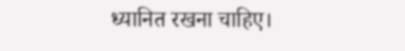ध्यानित रखना चाहिए।